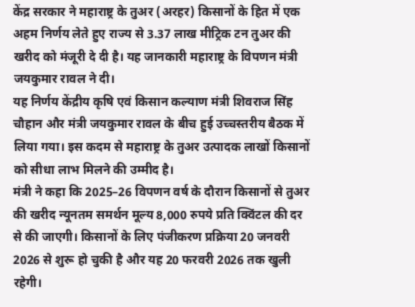केंद्र सरकार ने महाराष्ट्र के तुअर (अरहर) किसानों के हित में एक अहम निर्णय लेते हुए राज्य से 3.37 लाख मीट्रिक टन तुअर की खरीद को मंजूरी दे दी है। यह जानकारी महाराष्ट्र के विपणन मंत्री जयकुमार रावल ने दी।
यह निर्णय केंद्रीय कृषि एवं किसान कल्याण मंत्री शिवराज सिंह चौहान और मंत्री जयकुमार रावल के बीच हुई उच्चस्तरीय बैठक में लिया गया। इस कदम से महाराष्ट्र के तुअर उत्पादक लाखों किसानों को सीधा लाभ मिलने की उम्मीद है।
मंत्री ने कहा कि 2025–26 विपणन वर्ष के दौरान किसानों से तुअर की खरीद न्यूनतम समर्थन मूल्य 8,000 रुपये प्रति क्विंटल की दर से की जाएगी। किसानों के लिए पंजीकरण प्रक्रिया 20 जनवरी 2026 से शुरू हो चुकी है और यह 20 फरवरी 2026 तक खुली रहेगी।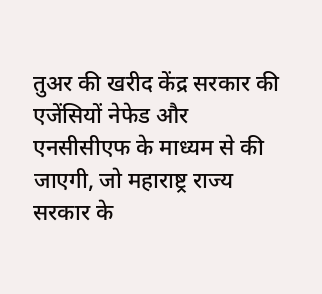तुअर की खरीद केंद्र सरकार की एजेंसियों नेफेड और एनसीसीएफ के माध्यम से की जाएगी, जो महाराष्ट्र राज्य सरकार के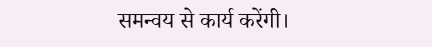समन्वय से कार्य करेंगी।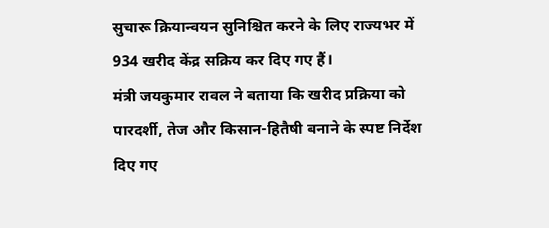सुचारू क्रियान्वयन सुनिश्चित करने के लिए राज्यभर में 934 खरीद केंद्र सक्रिय कर दिए गए हैं।
मंत्री जयकुमार रावल ने बताया कि खरीद प्रक्रिया को पारदर्शी, तेज और किसान-हितैषी बनाने के स्पष्ट निर्देश दिए गए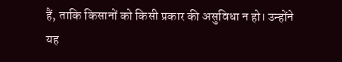हैं, ताकि किसानों को किसी प्रकार की असुविधा न हो। उन्होंने यह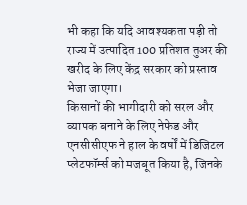भी कहा कि यदि आवश्यकता पड़ी तो राज्य में उत्पादित 100 प्रतिशत तुअर की खरीद के लिए केंद्र सरकार को प्रस्ताव भेजा जाएगा।
किसानों की भागीदारी को सरल और व्यापक बनाने के लिए नेफेड और एनसीसीएफ ने हाल के वर्षों में डिजिटल प्लेटफॉर्म्स को मजबूत किया है, जिनके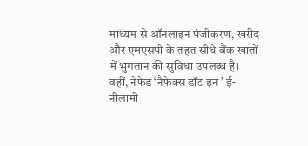माध्यम से ऑनलाइन पंजीकरण, खरीद और एमएसपी के तहत सीधे बैंक खातों में भुगतान की सुविधा उपलब्ध है।
वहीं, नेफेड ‘नैफेक्स डॉट इन ’ ई-नीलामी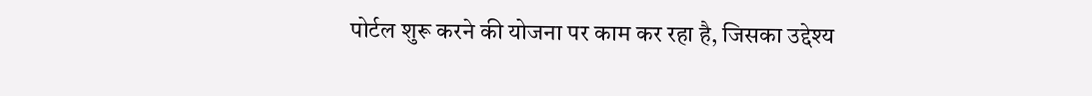पोर्टल शुरू करने की योजना पर काम कर रहा है, जिसका उद्देश्य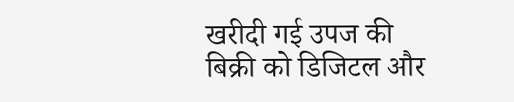खरीदी गई उपज की बिक्री को डिजिटल और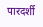पारदर्शी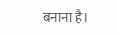बनाना है।